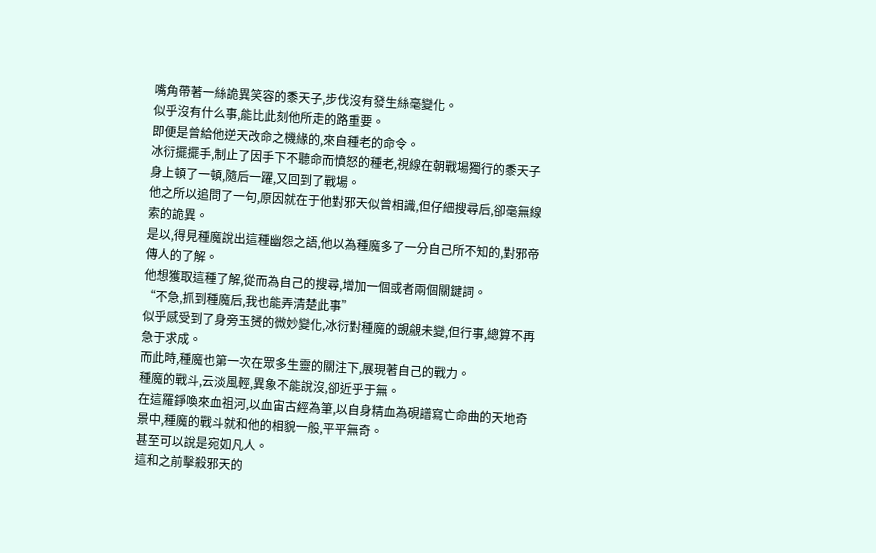嘴角帶著一絲詭異笑容的黍天子,步伐沒有發生絲毫變化。
似乎沒有什么事,能比此刻他所走的路重要。
即便是曾給他逆天改命之機緣的,來自種老的命令。
冰衍擺擺手,制止了因手下不聽命而憤怒的種老,視線在朝戰場獨行的黍天子身上頓了一頓,隨后一躍,又回到了戰場。
他之所以追問了一句,原因就在于他對邪天似曾相識,但仔細搜尋后,卻毫無線索的詭異。
是以,得見種魔說出這種幽怨之語,他以為種魔多了一分自己所不知的,對邪帝傳人的了解。
他想獲取這種了解,從而為自己的搜尋,增加一個或者兩個關鍵詞。
“不急,抓到種魔后,我也能弄清楚此事”
似乎感受到了身旁玉赟的微妙變化,冰衍對種魔的覬覦未變,但行事,總算不再急于求成。
而此時,種魔也第一次在眾多生靈的關注下,展現著自己的戰力。
種魔的戰斗,云淡風輕,異象不能說沒,卻近乎于無。
在這羅錚喚來血祖河,以血宙古經為筆,以自身精血為硯譜寫亡命曲的天地奇景中,種魔的戰斗就和他的相貌一般,平平無奇。
甚至可以說是宛如凡人。
這和之前擊殺邪天的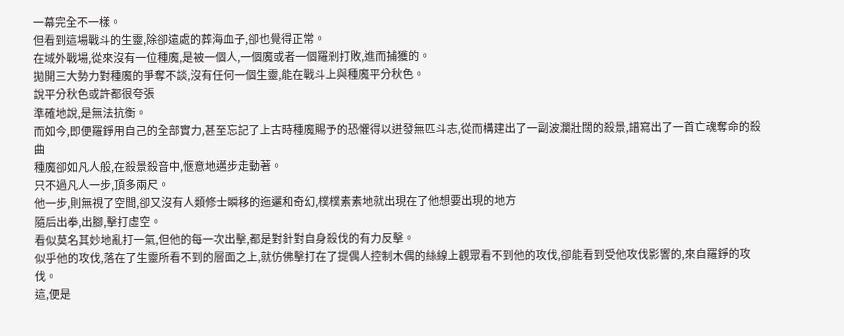一幕完全不一樣。
但看到這場戰斗的生靈,除卻遠處的葬海血子,卻也覺得正常。
在域外戰場,從來沒有一位種魔,是被一個人,一個魔或者一個羅剎打敗,進而捕獲的。
拋開三大勢力對種魔的爭奪不談,沒有任何一個生靈,能在戰斗上與種魔平分秋色。
說平分秋色或許都很夸張
準確地說,是無法抗衡。
而如今,即便羅錚用自己的全部實力,甚至忘記了上古時種魔賜予的恐懼得以迸發無匹斗志,從而構建出了一副波瀾壯闊的殺景,譜寫出了一首亡魂奪命的殺曲
種魔卻如凡人般,在殺景殺音中,愜意地邁步走動著。
只不過凡人一步,頂多兩尺。
他一步,則無視了空間,卻又沒有人類修士瞬移的迤邐和奇幻,樸樸素素地就出現在了他想要出現的地方
隨后出拳,出腳,擊打虛空。
看似莫名其妙地亂打一氣,但他的每一次出擊,都是對針對自身殺伐的有力反擊。
似乎他的攻伐,落在了生靈所看不到的層面之上,就仿佛擊打在了提偶人控制木偶的絲線上觀眾看不到他的攻伐,卻能看到受他攻伐影響的,來自羅錚的攻伐。
這,便是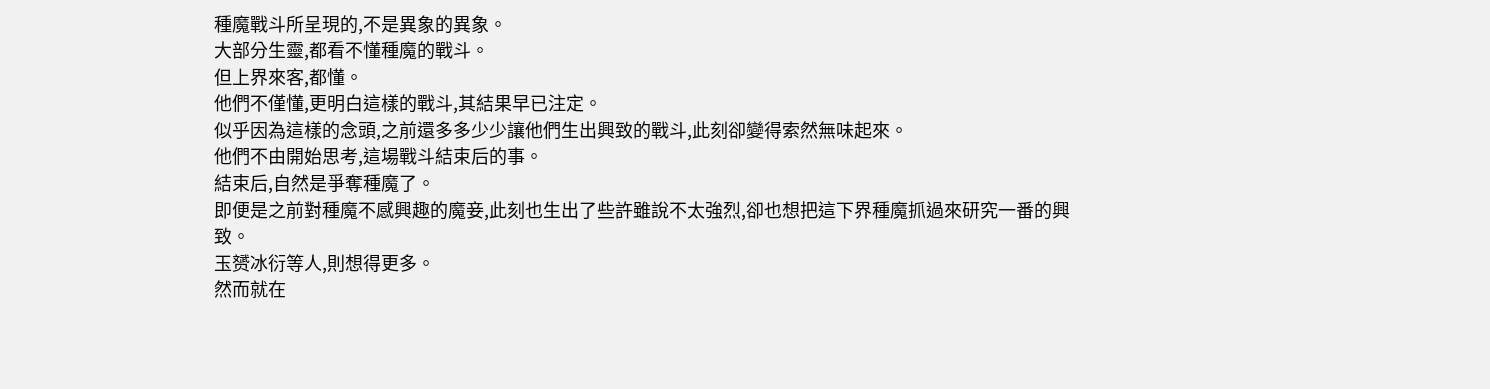種魔戰斗所呈現的,不是異象的異象。
大部分生靈,都看不懂種魔的戰斗。
但上界來客,都懂。
他們不僅懂,更明白這樣的戰斗,其結果早已注定。
似乎因為這樣的念頭,之前還多多少少讓他們生出興致的戰斗,此刻卻變得索然無味起來。
他們不由開始思考,這場戰斗結束后的事。
結束后,自然是爭奪種魔了。
即便是之前對種魔不感興趣的魔妾,此刻也生出了些許雖說不太強烈,卻也想把這下界種魔抓過來研究一番的興致。
玉赟冰衍等人,則想得更多。
然而就在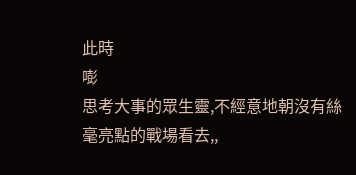此時
嘭
思考大事的眾生靈,不經意地朝沒有絲毫亮點的戰場看去,,